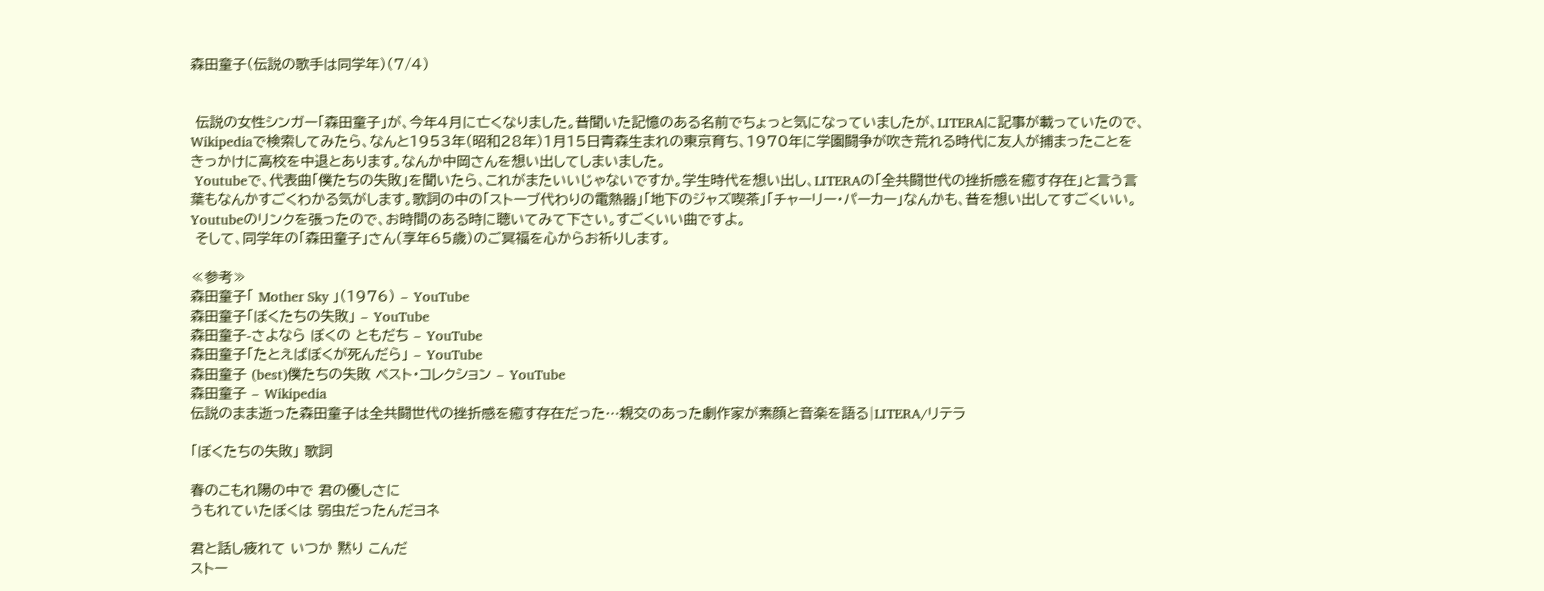森田童子(伝説の歌手は同学年)(7/4)


 伝説の女性シンガー「森田童子」が、今年4月に亡くなりました。昔聞いた記憶のある名前でちょっと気になっていましたが、LITERAに記事が載っていたので、Wikipediaで検索してみたら、なんと1953年(昭和28年)1月15日青森生まれの東京育ち、1970年に学園闘争が吹き荒れる時代に友人が捕まったことをきっかけに高校を中退とあります。なんか中岡さんを想い出してしまいました。
 Youtubeで、代表曲「僕たちの失敗」を聞いたら、これがまたいいじゃないですか。学生時代を想い出し、LITERAの「全共闘世代の挫折感を癒す存在」と言う言葉もなんかすごくわかる気がします。歌詞の中の「ストーブ代わりの電熱器」「地下のジャズ喫茶」「チャーリー・パーカー」なんかも、昔を想い出してすごくいい。Youtubeのリンクを張ったので、お時間のある時に聴いてみて下さい。すごくいい曲ですよ。
 そして、同学年の「森田童子」さん(享年65歳)のご冥福を心からお祈りします。

≪参考≫
森田童子「 Mother Sky 」(1976) – YouTube
森田童子「ぼくたちの失敗」 – YouTube
森田童子-さよなら ぼくの ともだち – YouTube
森田童子「たとえばぼくが死んだら」 – YouTube
森田童子 (best)僕たちの失敗 ベスト・コレクション – YouTube
森田童子 – Wikipedia
伝説のまま逝った森田童子は全共闘世代の挫折感を癒す存在だった…親交のあった劇作家が素顔と音楽を語る|LITERA/リテラ

「ぼくたちの失敗」 歌詞

春のこもれ陽の中で 君の優しさに
うもれていたぼくは 弱虫だったんだヨネ

君と話し疲れて いつか 黙り こんだ
ストー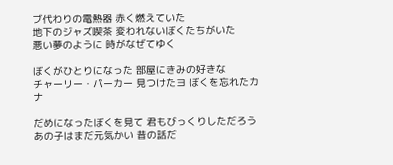ブ代わりの電熱器 赤く燃えていた
地下のジャズ喫茶 変われないぼくたちがいた
悪い夢のように 時がなぜてゆく

ぼくがひとりになった 部屋にきみの好きな
チャーリー・パーカー 見つけたヨ ぼくを忘れたカナ

だめになったぼくを見て 君もびっくりしただろう
あの子はまだ元気かい 昔の話だ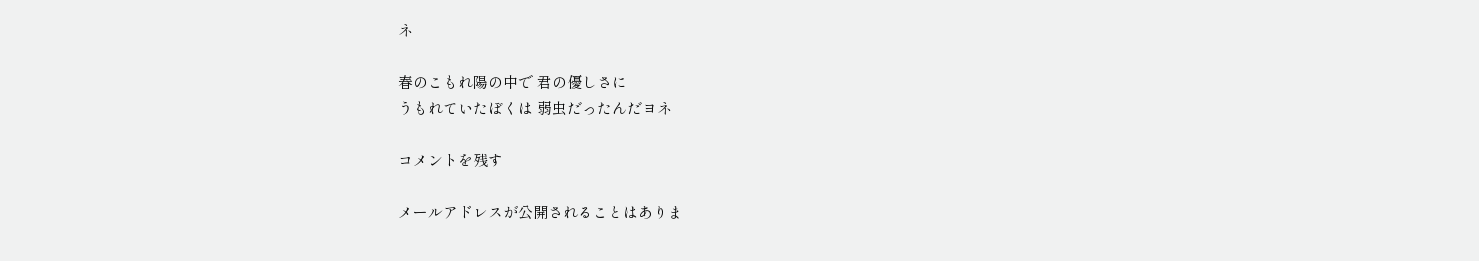ネ

春のこもれ陽の中で 君の優しさに
うもれていたぼくは 弱虫だったんだヨネ

コメントを残す

メールアドレスが公開されることはありま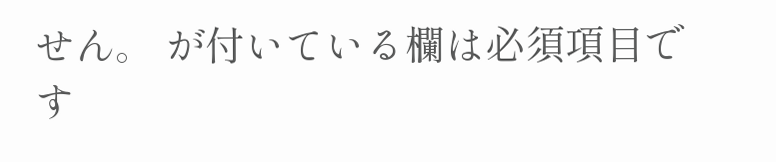せん。 が付いている欄は必須項目です